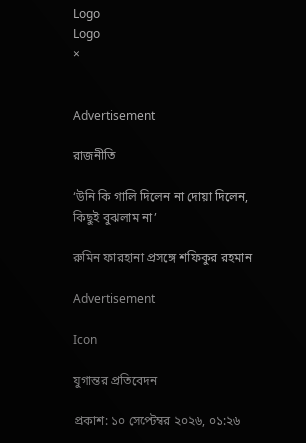Logo
Logo
×


Advertisement

রাজনীতি

‘উনি কি গালি দিলেন না দোয়া দিলেন, কিছুই বুঝলাম না’

রুমিন ফারহানা প্রসঙ্গে শফিকুর রহমান

Advertisement

Icon

যুগান্তর প্রতিবেদন

প্রকাশ: ১০ সেপ্টেম্বর ২০২৬, ০১:২৬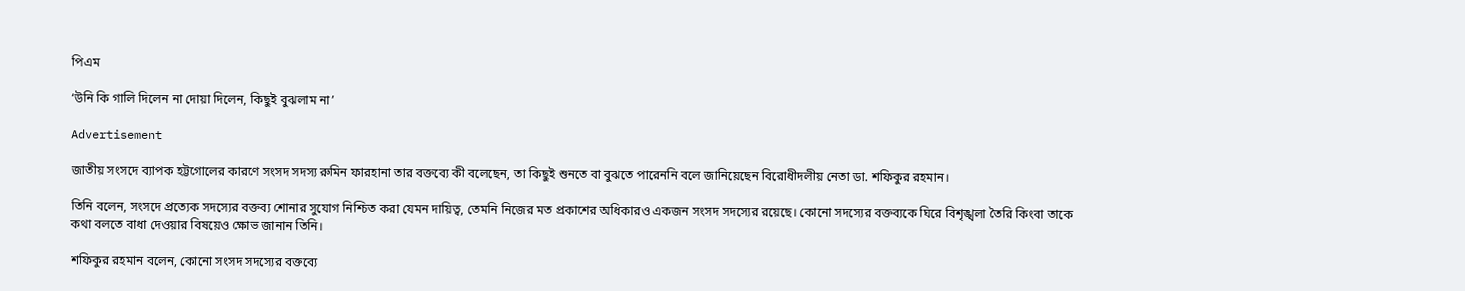পিএম

‘উনি কি গালি দিলেন না দোয়া দিলেন, কিছুই বুঝলাম না’

Advertisement

জাতীয় সংসদে ব্যাপক হট্টগোলের কারণে সংসদ সদস্য রুমিন ফারহানা তার বক্তব্যে কী বলেছেন, তা কিছুই শুনতে বা বুঝতে পারেননি বলে জানিয়েছেন বিরোধীদলীয় নেতা ডা. শফিকুর রহমান।

তিনি বলেন, সংসদে প্রত্যেক সদস্যের বক্তব্য শোনার সুযোগ নিশ্চিত করা যেমন দায়িত্ব, তেমনি নিজের মত প্রকাশের অধিকারও একজন সংসদ সদস্যের রয়েছে। কোনো সদস্যের বক্তব্যকে ঘিরে বিশৃঙ্খলা তৈরি কিংবা তাকে কথা বলতে বাধা দেওয়ার বিষয়েও ক্ষোভ জানান তিনি।

শফিকুর রহমান বলেন, কোনো সংসদ সদস্যের বক্তব্যে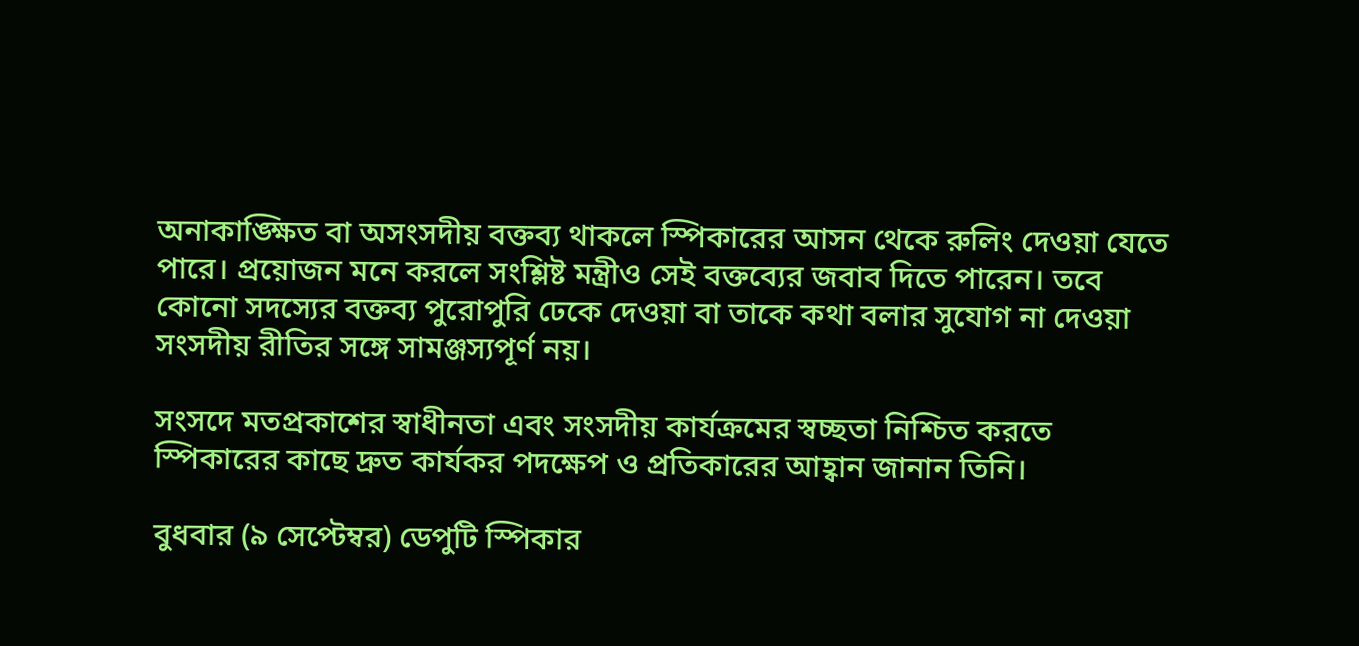অনাকাঙ্ক্ষিত বা অসংসদীয় বক্তব্য থাকলে স্পিকারের আসন থেকে রুলিং দেওয়া যেতে পারে। প্রয়োজন মনে করলে সংশ্লিষ্ট মন্ত্রীও সেই বক্তব্যের জবাব দিতে পারেন। তবে কোনো সদস্যের বক্তব্য পুরোপুরি ঢেকে দেওয়া বা তাকে কথা বলার সুযোগ না দেওয়া সংসদীয় রীতির সঙ্গে সামঞ্জস্যপূর্ণ নয়।

সংসদে মতপ্রকাশের স্বাধীনতা এবং সংসদীয় কার্যক্রমের স্বচ্ছতা নিশ্চিত করতে স্পিকারের কাছে দ্রুত কার্যকর পদক্ষেপ ও প্রতিকারের আহ্বান জানান তিনি।

বুধবার (৯ সেপ্টেম্বর) ডেপুটি স্পিকার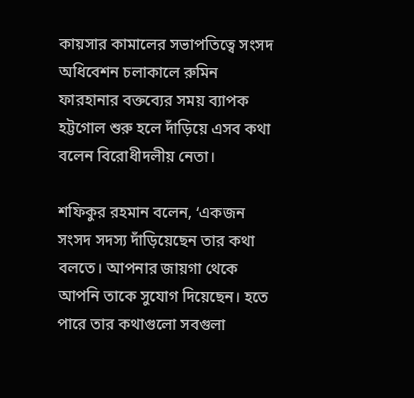কায়সার কামালের সভাপতিত্বে সংসদ অধিবেশন চলাকালে রুমিন ফারহানার বক্তব্যের সময় ব্যাপক হট্টগোল শুরু হলে দাঁড়িয়ে এসব কথা বলেন বিরোধীদলীয় নেতা।

শফিকুর রহমান বলেন, ‘একজন সংসদ সদস্য দাঁড়িয়েছেন তার কথা বলতে। আপনার জায়গা থেকে আপনি তাকে সুযোগ দিয়েছেন। হতে পারে তার কথাগুলো সবগুলা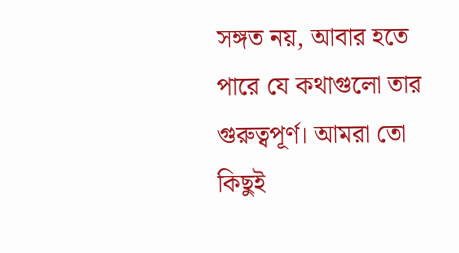সঙ্গত নয়, আবার হতে পারে যে কথাগুলো তার গুরুত্বপূর্ণ। আমরা তো কিছুই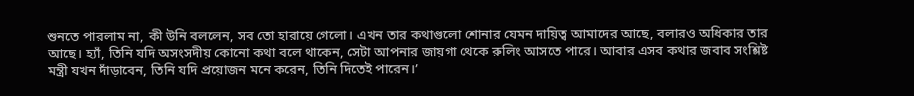শুনতে পারলাম না, কী উনি বললেন, সব তো হারায়ে গেলো। এখন তার কথাগুলো শোনার যেমন দায়িত্ব আমাদের আছে, বলারও অধিকার তার আছে। হ্যাঁ, তিনি যদি অসংসদীয় কোনো কথা বলে থাকেন, সেটা আপনার জায়গা থেকে রুলিং আসতে পারে। আবার এসব কথার জবাব সংশ্লিষ্ট মন্ত্রী যখন দাঁড়াবেন, তিনি যদি প্রয়োজন মনে করেন, তিনি দিতেই পারেন।’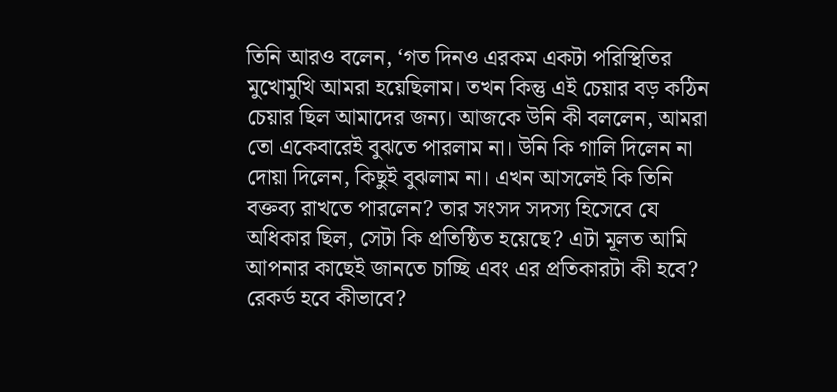তিনি আরও বলেন, ‘গত দিনও এরকম একটা পরিস্থিতির মুখোমুখি আমরা হয়েছিলাম। তখন কিন্তু এই চেয়ার বড় কঠিন চেয়ার ছিল আমাদের জন্য। আজকে উনি কী বললেন, আমরা তো একেবারেই বুঝতে পারলাম না। উনি কি গালি দিলেন না দোয়া দিলেন, কিছুই বুঝলাম না। এখন আসলেই কি তিনি বক্তব্য রাখতে পারলেন? তার সংসদ সদস্য হিসেবে যে অধিকার ছিল, সেটা কি প্রতিষ্ঠিত হয়েছে? এটা মূলত আমি আপনার কাছেই জানতে চাচ্ছি এবং এর প্রতিকারটা কী হবে? রেকর্ড হবে কীভাবে?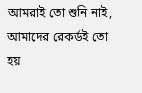আমরাই তো শুনি নাই, আমাদের রেকর্ডই তো হয়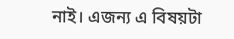নাই। এজন্য এ বিষয়টা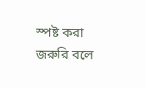স্পষ্ট করা জরুরি বলে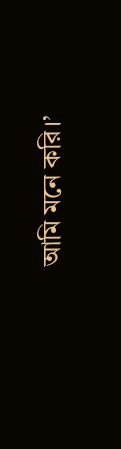আমি মনে করি।’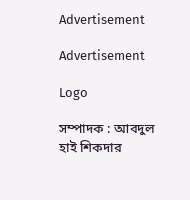Advertisement

Advertisement

Logo

সম্পাদক : আবদুল হাই শিকদার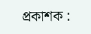প্রকাশক :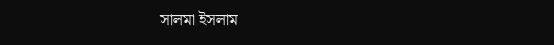সালমা ইসলাম